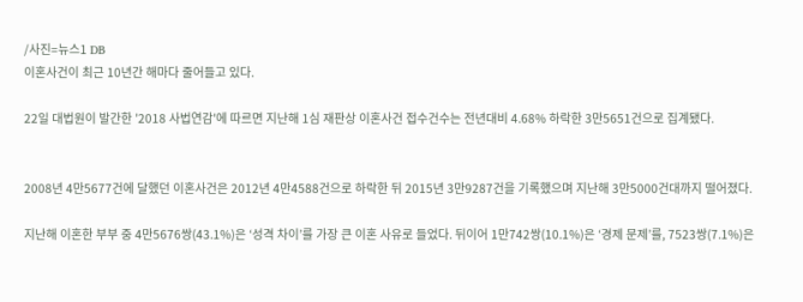/사진=뉴스1 DB
이혼사건이 최근 10년간 해마다 줄어들고 있다.

22일 대법원이 발간한 '2018 사법연감'에 따르면 지난해 1심 재판상 이혼사건 접수건수는 전년대비 4.68% 하락한 3만5651건으로 집계됐다.


2008년 4만5677건에 달했던 이혼사건은 2012년 4만4588건으로 하락한 뒤 2015년 3만9287건을 기록했으며 지난해 3만5000건대까지 떨어졌다.

지난해 이혼한 부부 중 4만5676쌍(43.1%)은 ‘성격 차이’를 가장 큰 이혼 사유로 들었다. 뒤이어 1만742쌍(10.1%)은 ‘경제 문제’를, 7523쌍(7.1%)은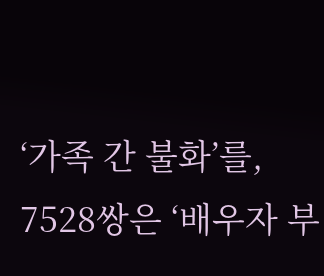‘가족 간 불화’를, 7528쌍은 ‘배우자 부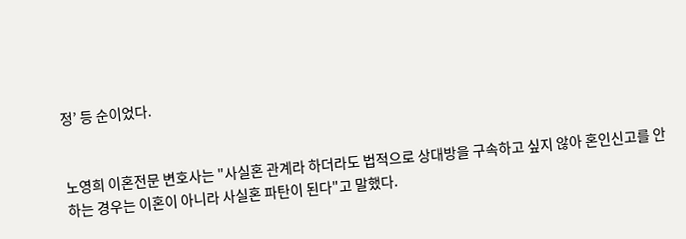정’ 등 순이었다.


노영희 이혼전문 변호사는 "사실혼 관계라 하더라도 법적으로 상대방을 구속하고 싶지 않아 혼인신고를 안 하는 경우는 이혼이 아니라 사실혼 파탄이 된다"고 말했다.